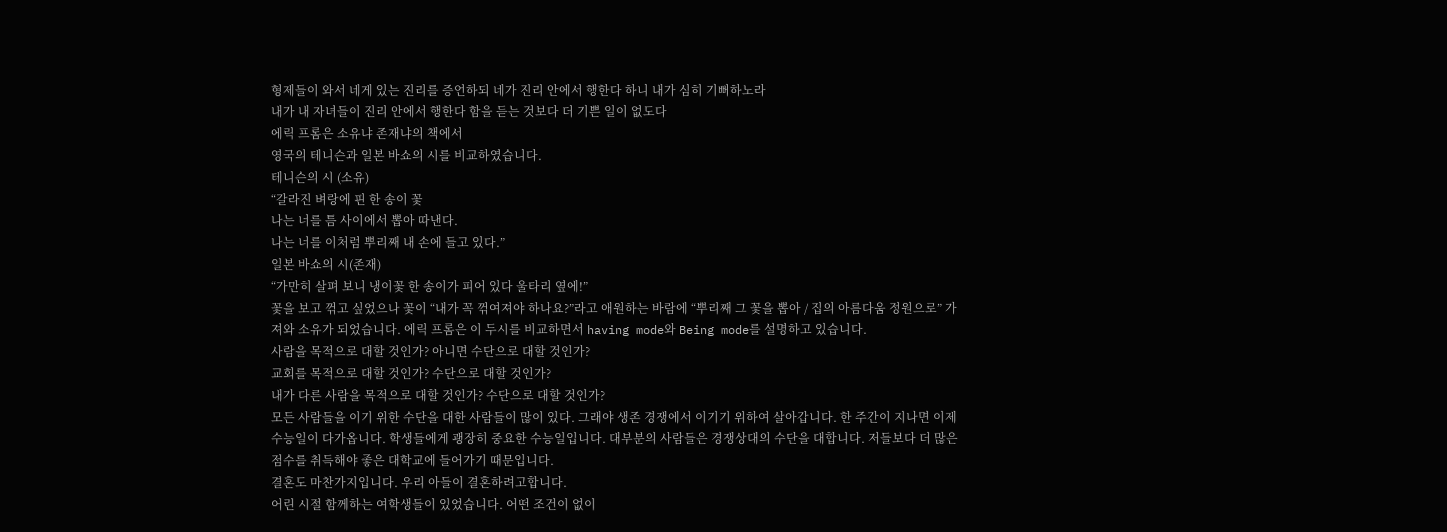형제들이 와서 네게 있는 진리를 증언하되 네가 진리 안에서 행한다 하니 내가 심히 기뻐하노라
내가 내 자녀들이 진리 안에서 행한다 함을 듣는 것보다 더 기쁜 일이 없도다
에릭 프롬은 소유냐 존재냐의 책에서
영국의 테니슨과 일본 바쇼의 시를 비교하였습니다.
테니슨의 시 (소유)
“갈라진 벼랑에 핀 한 송이 꽃
나는 너를 틈 사이에서 뽑아 따낸다.
나는 너를 이처럼 뿌리째 내 손에 들고 있다.”
일본 바쇼의 시(존재)
“가만히 살펴 보니 냉이꽃 한 송이가 피어 있다 울타리 옆에!”
꽃을 보고 꺾고 싶었으나 꽃이 “내가 꼭 꺾여져야 하나요?”라고 애원하는 바람에 “뿌리째 그 꽃을 뽑아 / 집의 아름다움 정원으로” 가져와 소유가 되었습니다. 에릭 프롬은 이 두시를 비교하면서 having mode와 Being mode를 설명하고 있습니다.
사람을 목적으로 대할 것인가? 아니면 수단으로 대할 것인가?
교회를 목적으로 대할 것인가? 수단으로 대할 것인가?
내가 다른 사람을 목적으로 대할 것인가? 수단으로 대할 것인가?
모든 사람들을 이기 위한 수단을 대한 사람들이 많이 있다. 그래야 생존 경쟁에서 이기기 위하여 살아갑니다. 한 주간이 지나면 이제 수능일이 다가옵니다. 학생들에게 괭장히 중요한 수능일입니다. 대부분의 사람들은 경쟁상대의 수단을 대합니다. 저들보다 더 많은 점수를 취득해야 좋은 대학교에 들어가기 때문입니다.
결혼도 마찬가지입니다. 우리 아들이 결혼하려고합니다.
어린 시절 함께하는 여학생들이 있었습니다. 어떤 조건이 없이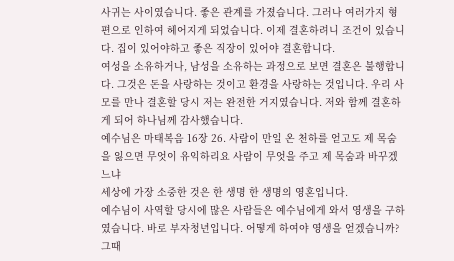사귀는 사이였습니다. 좋은 관계를 가졌습니다. 그러나 여러가지 형편으로 인하여 헤어지게 되었습니다. 이제 결혼하려니 조건이 있습니다. 집이 있어야하고 좋은 직장이 있어야 결혼합니다.
여성을 소유하거나, 남성을 소유하는 과정으로 보면 결혼은 불행합니다. 그것은 돈을 사랑하는 것이고 환경을 사랑하는 것입니다. 우리 사모를 만나 결혼할 당시 저는 완전한 거지였습니다. 저와 함께 결혼하게 되어 하나님께 감사했습니다.
예수님은 마태복음 16장 26. 사람이 만일 온 천하를 얻고도 제 목숨을 잃으면 무엇이 유익하리요 사람이 무엇을 주고 제 목숨과 바꾸겠느냐
세상에 가장 소중한 것은 한 생명 한 생명의 영혼입니다.
예수님이 사역할 당시에 많은 사람들은 예수님에게 와서 영생을 구하였습니다. 바로 부자청년입니다. 어떻게 하여야 영생을 얻겠습니까? 그때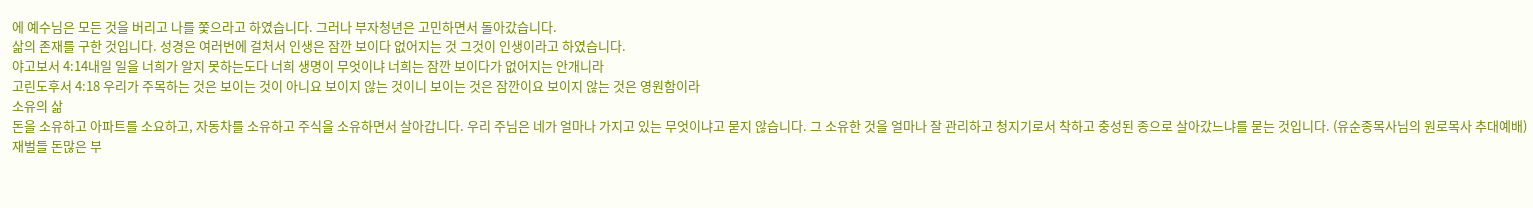에 예수님은 모든 것을 버리고 나를 쫓으라고 하였습니다. 그러나 부자청년은 고민하면서 돌아갔습니다.
삶의 존재를 구한 것입니다. 성경은 여러번에 걸처서 인생은 잠깐 보이다 없어지는 것 그것이 인생이라고 하였습니다.
야고보서 4:14내일 일을 너희가 알지 못하는도다 너희 생명이 무엇이냐 너희는 잠깐 보이다가 없어지는 안개니라
고린도후서 4:18 우리가 주목하는 것은 보이는 것이 아니요 보이지 않는 것이니 보이는 것은 잠깐이요 보이지 않는 것은 영원함이라
소유의 삶
돈을 소유하고 아파트를 소요하고, 자동차를 소유하고 주식을 소유하면서 살아갑니다. 우리 주님은 네가 얼마나 가지고 있는 무엇이냐고 묻지 않습니다. 그 소유한 것을 얼마나 잘 관리하고 청지기로서 착하고 충성된 종으로 살아갔느냐를 묻는 것입니다. (유순종목사님의 원로목사 추대예배)
재벌들 돈많은 부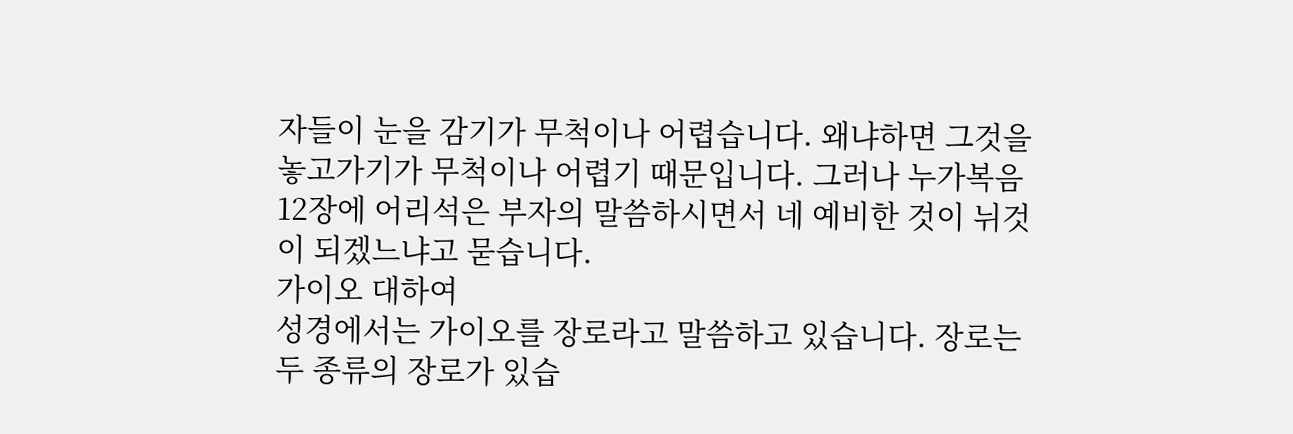자들이 눈을 감기가 무척이나 어렵습니다. 왜냐하면 그것을 놓고가기가 무척이나 어렵기 때문입니다. 그러나 누가복음 12장에 어리석은 부자의 말씀하시면서 네 예비한 것이 뉘것이 되겠느냐고 묻습니다.
가이오 대하여
성경에서는 가이오를 장로라고 말씀하고 있습니다. 장로는 두 종류의 장로가 있습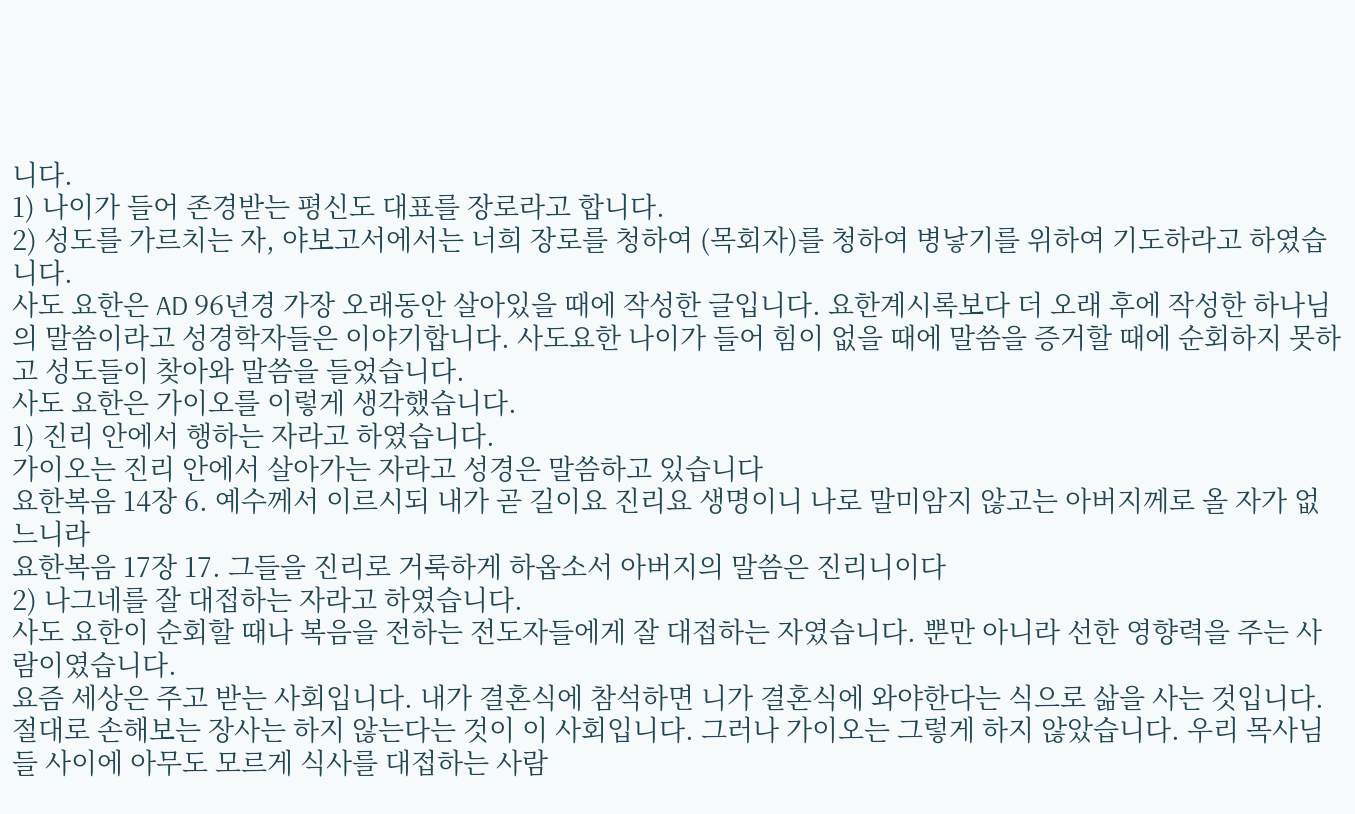니다.
1) 나이가 들어 존경받는 평신도 대표를 장로라고 합니다.
2) 성도를 가르치는 자, 야보고서에서는 너희 장로를 청하여 (목회자)를 청하여 병낳기를 위하여 기도하라고 하였습니다.
사도 요한은 AD 96년경 가장 오래동안 살아있을 때에 작성한 글입니다. 요한계시록보다 더 오래 후에 작성한 하나님의 말씀이라고 성경학자들은 이야기합니다. 사도요한 나이가 들어 힘이 없을 때에 말씀을 증거할 때에 순회하지 못하고 성도들이 찾아와 말씀을 들었습니다.
사도 요한은 가이오를 이렇게 생각했습니다.
1) 진리 안에서 행하는 자라고 하였습니다.
가이오는 진리 안에서 살아가는 자라고 성경은 말씀하고 있습니다
요한복음 14장 6. 예수께서 이르시되 내가 곧 길이요 진리요 생명이니 나로 말미암지 않고는 아버지께로 올 자가 없느니라
요한복음 17장 17. 그들을 진리로 거룩하게 하옵소서 아버지의 말씀은 진리니이다
2) 나그네를 잘 대접하는 자라고 하였습니다.
사도 요한이 순회할 때나 복음을 전하는 전도자들에게 잘 대접하는 자였습니다. 뿐만 아니라 선한 영향력을 주는 사람이였습니다.
요즘 세상은 주고 받는 사회입니다. 내가 결혼식에 참석하면 니가 결혼식에 와야한다는 식으로 삶을 사는 것입니다. 절대로 손해보는 장사는 하지 않는다는 것이 이 사회입니다. 그러나 가이오는 그렇게 하지 않았습니다. 우리 목사님들 사이에 아무도 모르게 식사를 대접하는 사람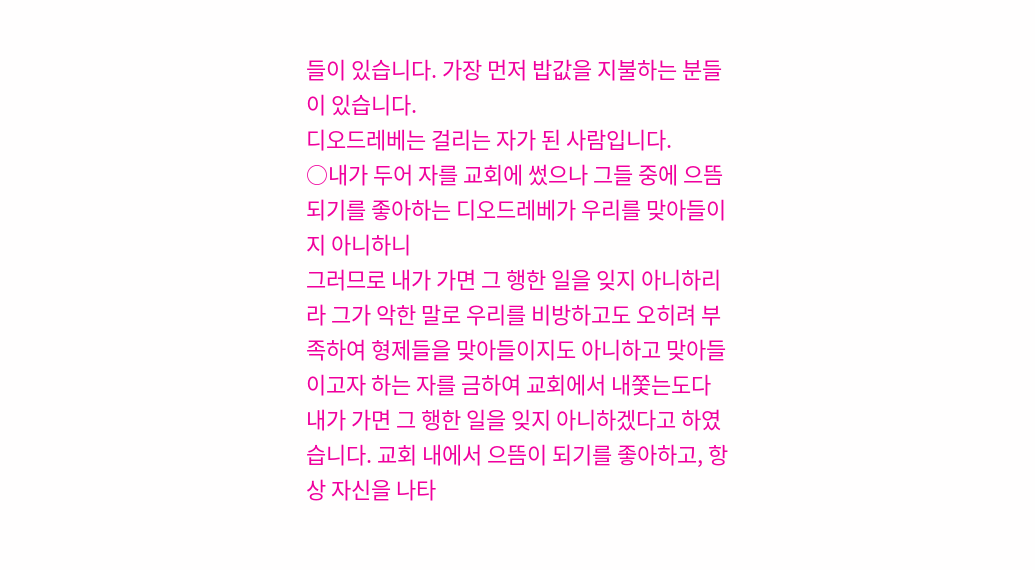들이 있습니다. 가장 먼저 밥값을 지불하는 분들이 있습니다.
디오드레베는 걸리는 자가 된 사람입니다.
○내가 두어 자를 교회에 썼으나 그들 중에 으뜸되기를 좋아하는 디오드레베가 우리를 맞아들이지 아니하니
그러므로 내가 가면 그 행한 일을 잊지 아니하리라 그가 악한 말로 우리를 비방하고도 오히려 부족하여 형제들을 맞아들이지도 아니하고 맞아들이고자 하는 자를 금하여 교회에서 내쫓는도다
내가 가면 그 행한 일을 잊지 아니하겠다고 하였습니다. 교회 내에서 으뜸이 되기를 좋아하고, 항상 자신을 나타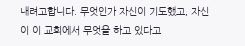내려고합니다. 무엇인가 자신이 기도했고, 자신이 이 교회에서 무엇을 하고 있다고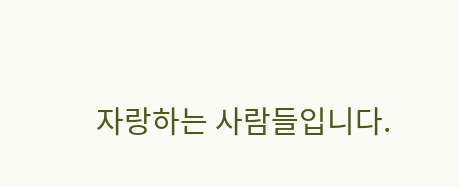자랑하는 사람들입니다.